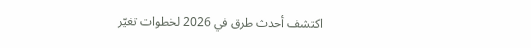اكتشف أحدث طرق في 2026 لخطوات تغيّر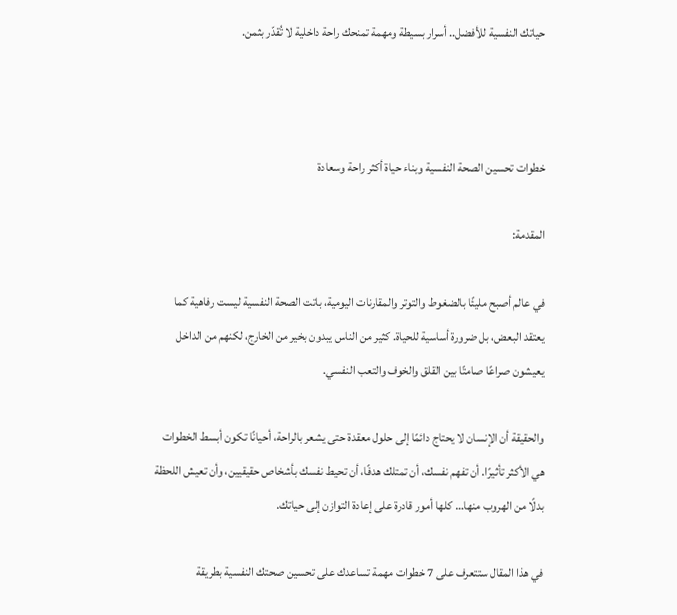حياتك النفسية للأفضل.. أسرار بسيطة ومهمة تمنحك راحة داخلية لا تُقدّر بثمن.



خطوات تحسين الصحة النفسية وبناء حياة أكثر راحة وسعادة

المقدمة:

في عالم أصبح مليئًا بالضغوط والتوتر والمقارنات اليومية، باتت الصحة النفسية ليست رفاهية كما يعتقد البعض، بل ضرورة أساسية للحياة. كثير من الناس يبدون بخير من الخارج، لكنهم من الداخل يعيشون صراعًا صامتًا بين القلق والخوف والتعب النفسي.

والحقيقة أن الإنسان لا يحتاج دائمًا إلى حلول معقدة حتى يشعر بالراحة، أحيانًا تكون أبسط الخطوات هي الأكثر تأثيرًا. أن تفهم نفسك، أن تمتلك هدفًا، أن تحيط نفسك بأشخاص حقيقيين، وأن تعيش اللحظة بدلًا من الهروب منها… كلها أمور قادرة على إعادة التوازن إلى حياتك.

في هذا المقال ستتعرف على 7 خطوات مهمة تساعدك على تحسين صحتك النفسية بطريقة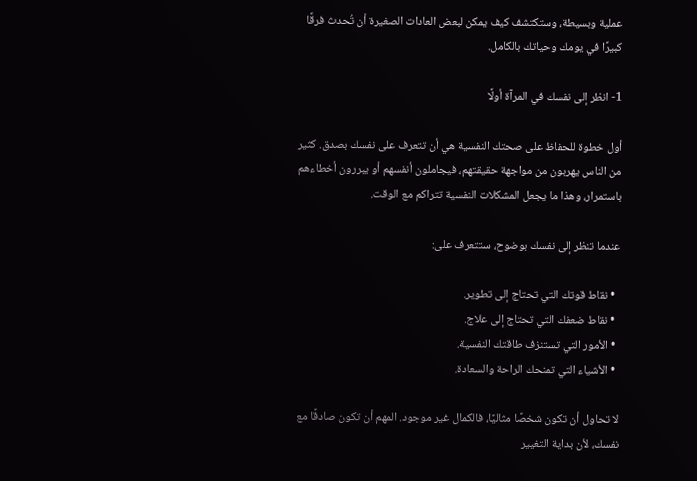عملية وبسيطة، وستكتشف كيف يمكن لبعض العادات الصغيرة أن تُحدث فرقًا كبيرًا في يومك وحياتك بالكامل.

1- انظر إلى نفسك في المرآة أولًا

أول خطوة للحفاظ على صحتك النفسية هي أن تتعرف على نفسك بصدق. كثير من الناس يهربون من مواجهة حقيقتهم، فيجاملون أنفسهم أو يبررون أخطاءهم باستمرار، وهذا ما يجعل المشكلات النفسية تتراكم مع الوقت.

عندما تنظر إلى نفسك بوضوح، ستتعرف على:

  • نقاط قوتك التي تحتاج إلى تطوير.
  • نقاط ضعفك التي تحتاج إلى علاج.
  • الأمور التي تستنزف طاقتك النفسية.
  • الأشياء التي تمنحك الراحة والسعادة.

لا تحاول أن تكون شخصًا مثاليًا، فالكمال غير موجود. المهم أن تكون صادقًا مع نفسك، لأن بداية التغيير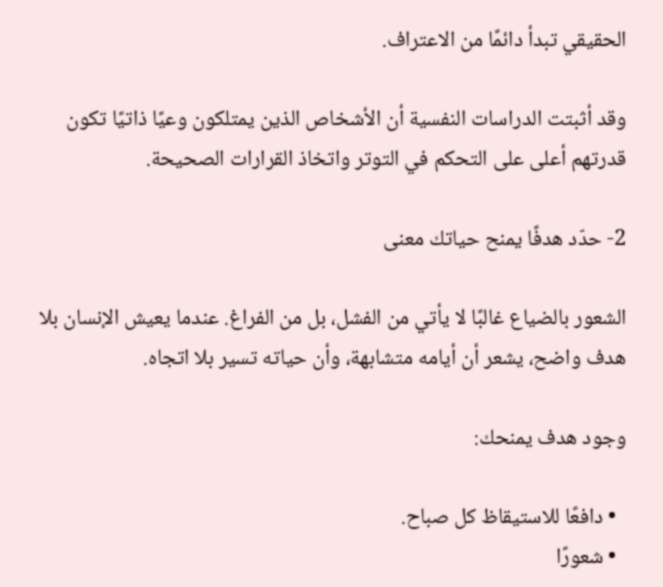الحقيقي تبدأ دائمًا من الاعتراف.

وقد أثبتت الدراسات النفسية أن الأشخاص الذين يمتلكون وعيًا ذاتيًا تكون قدرتهم أعلى على التحكم في التوتر واتخاذ القرارات الصحيحة.

2- حدّد هدفًا يمنح حياتك معنى

الشعور بالضياع غالبًا لا يأتي من الفشل، بل من الفراغ. عندما يعيش الإنسان بلا هدف واضح، يشعر أن أيامه متشابهة، وأن حياته تسير بلا اتجاه.

وجود هدف يمنحك:

  • دافعًا للاستيقاظ كل صباح.
  • شعورًا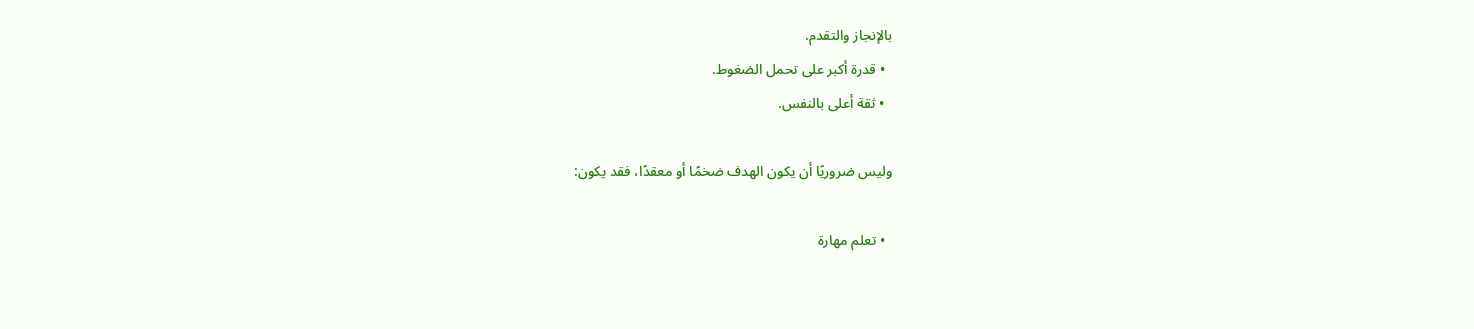بالإنجاز والتقدم.
  • قدرة أكبر على تحمل الضغوط.
  • ثقة أعلى بالنفس.

وليس ضروريًا أن يكون الهدف ضخمًا أو معقدًا، فقد يكون:

  • تعلم مهارة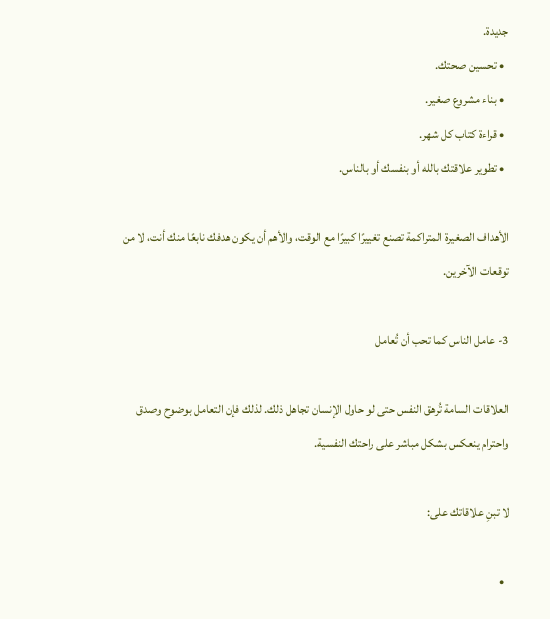جديدة.
  • تحسين صحتك.
  • بناء مشروع صغير.
  • قراءة كتاب كل شهر.
  • تطوير علاقتك بالله أو بنفسك أو بالناس.

الأهداف الصغيرة المتراكمة تصنع تغييرًا كبيرًا مع الوقت، والأهم أن يكون هدفك نابعًا منك أنت، لا من توقعات الآخرين.

3- عامل الناس كما تحب أن تُعامل

العلاقات السامة تُرهق النفس حتى لو حاول الإنسان تجاهل ذلك. لذلك فإن التعامل بوضوح وصدق واحترام ينعكس بشكل مباشر على راحتك النفسية.

لا تبنِ علاقاتك على:

  •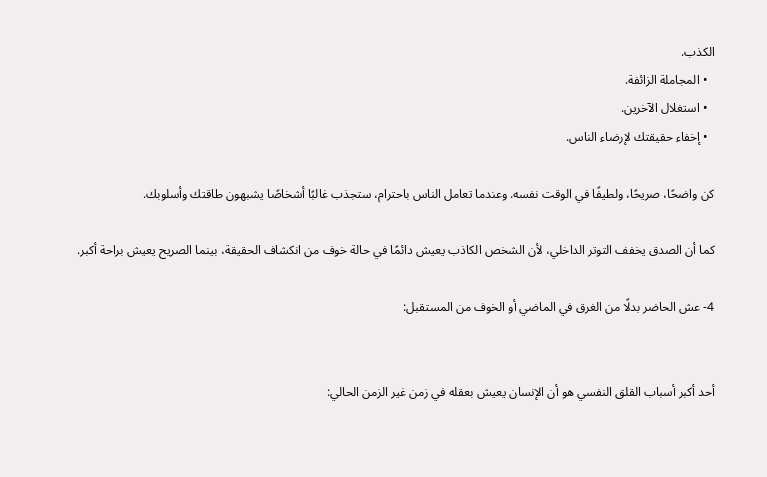الكذب.
  • المجاملة الزائفة.
  • استغلال الآخرين.
  • إخفاء حقيقتك لإرضاء الناس.

كن واضحًا، صريحًا، ولطيفًا في الوقت نفسه. وعندما تعامل الناس باحترام، ستجذب غالبًا أشخاصًا يشبهون طاقتك وأسلوبك.

كما أن الصدق يخفف التوتر الداخلي، لأن الشخص الكاذب يعيش دائمًا في حالة خوف من انكشاف الحقيقة، بينما الصريح يعيش براحة أكبر.

4- عش الحاضر بدلًا من الغرق في الماضي أو الخوف من المستقبل:


أحد أكبر أسباب القلق النفسي هو أن الإنسان يعيش بعقله في زمن غير الزمن الحالي: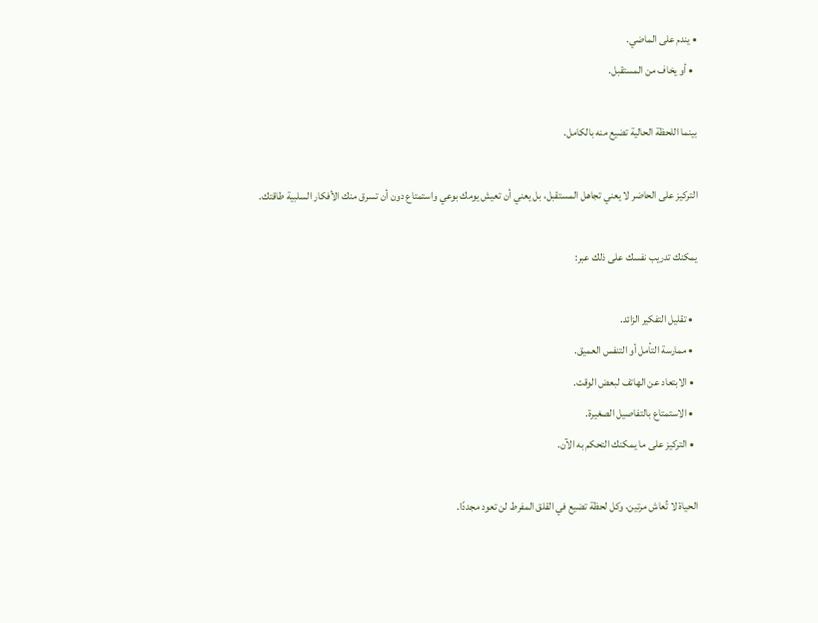• يندم على الماضي.
  • أو يخاف من المستقبل.

بينما اللحظة الحالية تضيع منه بالكامل.

التركيز على الحاضر لا يعني تجاهل المستقبل، بل يعني أن تعيش يومك بوعي واستمتاع دون أن تسرق منك الأفكار السلبية طاقتك.

يمكنك تدريب نفسك على ذلك عبر:

  • تقليل التفكير الزائد.
  • ممارسة التأمل أو التنفس العميق.
  • الابتعاد عن الهاتف لبعض الوقت.
  • الاستمتاع بالتفاصيل الصغيرة.
  • التركيز على ما يمكنك التحكم به الآن.

الحياة لا تُعاش مرتين، وكل لحظة تضيع في القلق المفرط لن تعود مجددًا.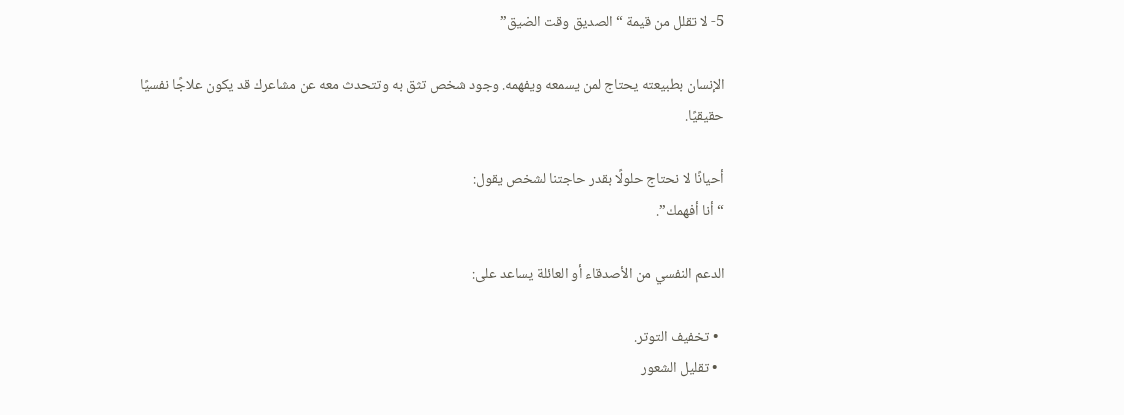5- لا تقلل من قيمة “الصديق وقت الضيق”

الإنسان بطبيعته يحتاج لمن يسمعه ويفهمه. وجود شخص تثق به وتتحدث معه عن مشاعرك قد يكون علاجًا نفسيًا حقيقيًا.

أحيانًا لا نحتاج حلولًا بقدر حاجتنا لشخص يقول:
“أنا أفهمك”.

الدعم النفسي من الأصدقاء أو العائلة يساعد على:

  • تخفيف التوتر.
  • تقليل الشعور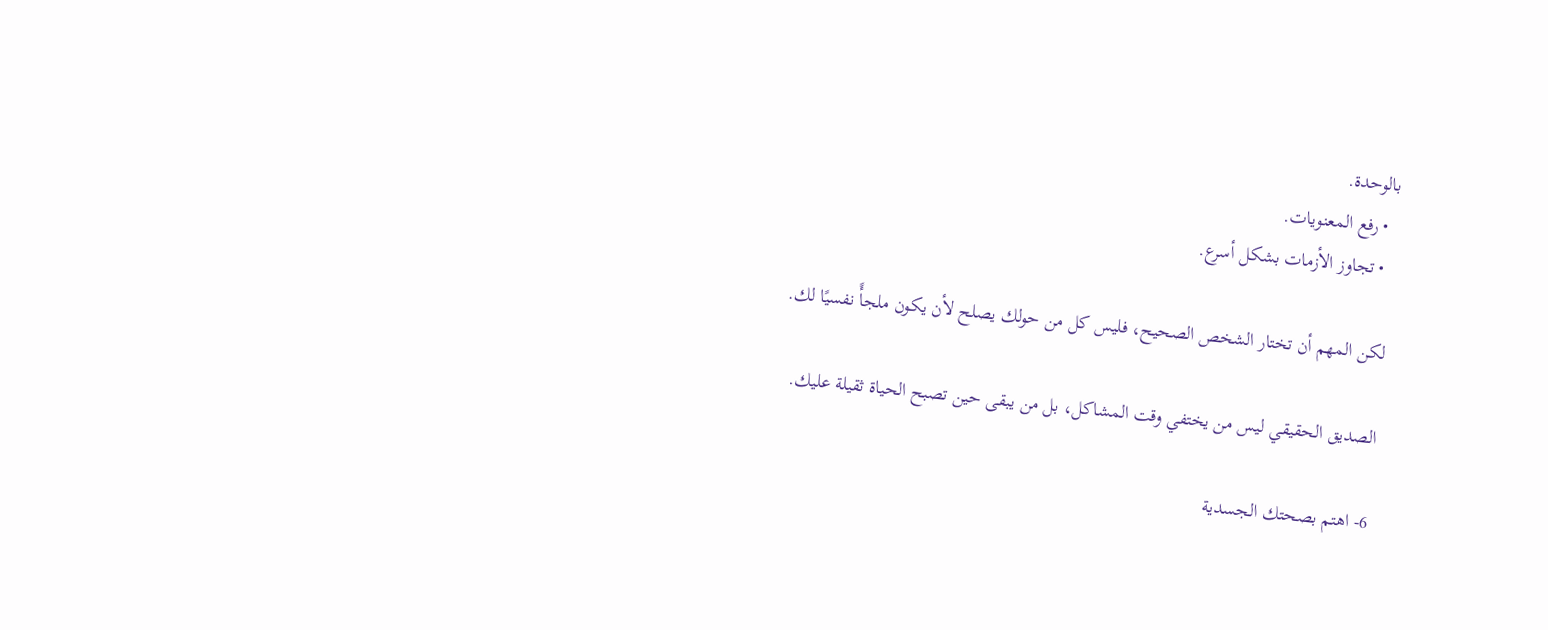بالوحدة.
  • رفع المعنويات.
  • تجاوز الأزمات بشكل أسرع.

لكن المهم أن تختار الشخص الصحيح، فليس كل من حولك يصلح لأن يكون ملجأً نفسيًا لك.

الصديق الحقيقي ليس من يختفي وقت المشاكل، بل من يبقى حين تصبح الحياة ثقيلة عليك.

6- اهتم بصحتك الجسدية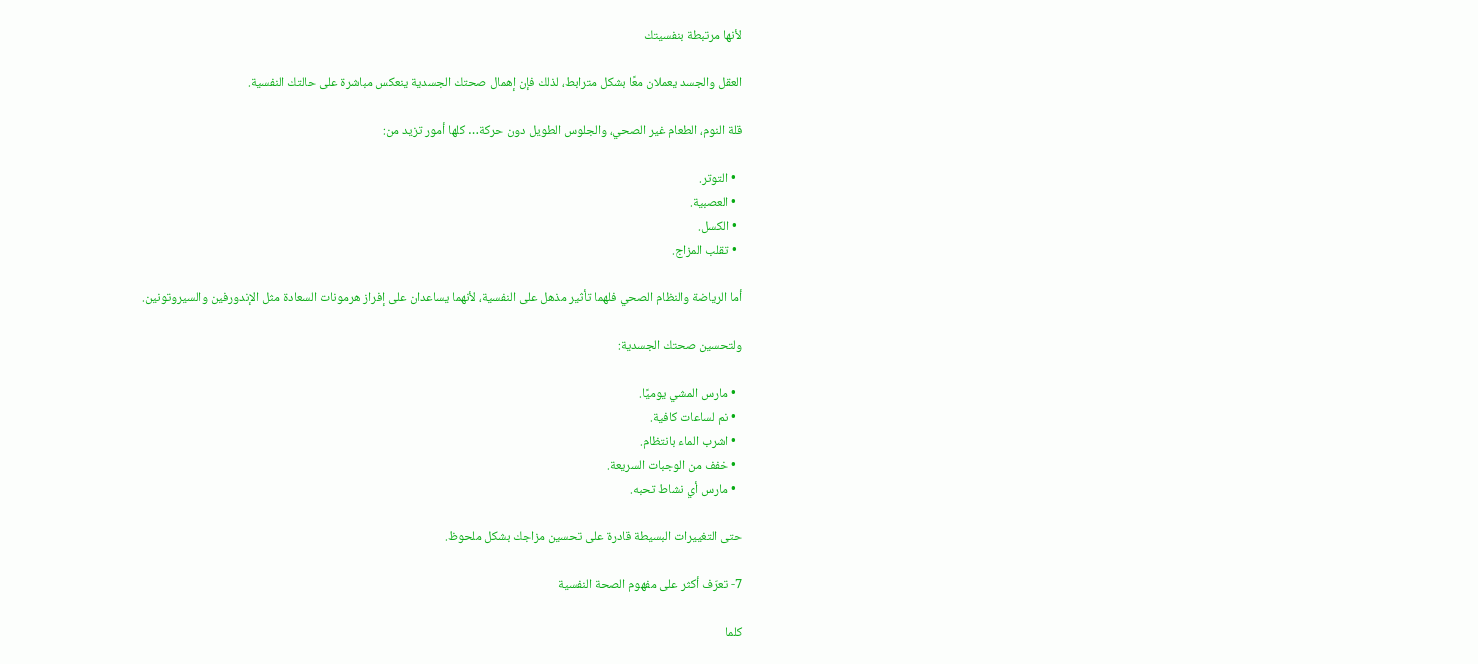لأنها مرتبطة بنفسيتك

العقل والجسد يعملان معًا بشكل مترابط، لذلك فإن إهمال صحتك الجسدية ينعكس مباشرة على حالتك النفسية.

قلة النوم، الطعام غير الصحي، والجلوس الطويل دون حركة… كلها أمور تزيد من:

  • التوتر.
  • العصبية.
  • الكسل.
  • تقلب المزاج.

أما الرياضة والنظام الصحي فلهما تأثير مذهل على النفسية، لأنهما يساعدان على إفراز هرمونات السعادة مثل الإندورفين والسيروتونين.

ولتحسين صحتك الجسدية:

  • مارس المشي يوميًا.
  • نم لساعات كافية.
  • اشرب الماء بانتظام.
  • خفف من الوجبات السريعة.
  • مارس أي نشاط تحبه.

حتى التغييرات البسيطة قادرة على تحسين مزاجك بشكل ملحوظ.

7- تعرّف أكثر على مفهوم الصحة النفسية

كلما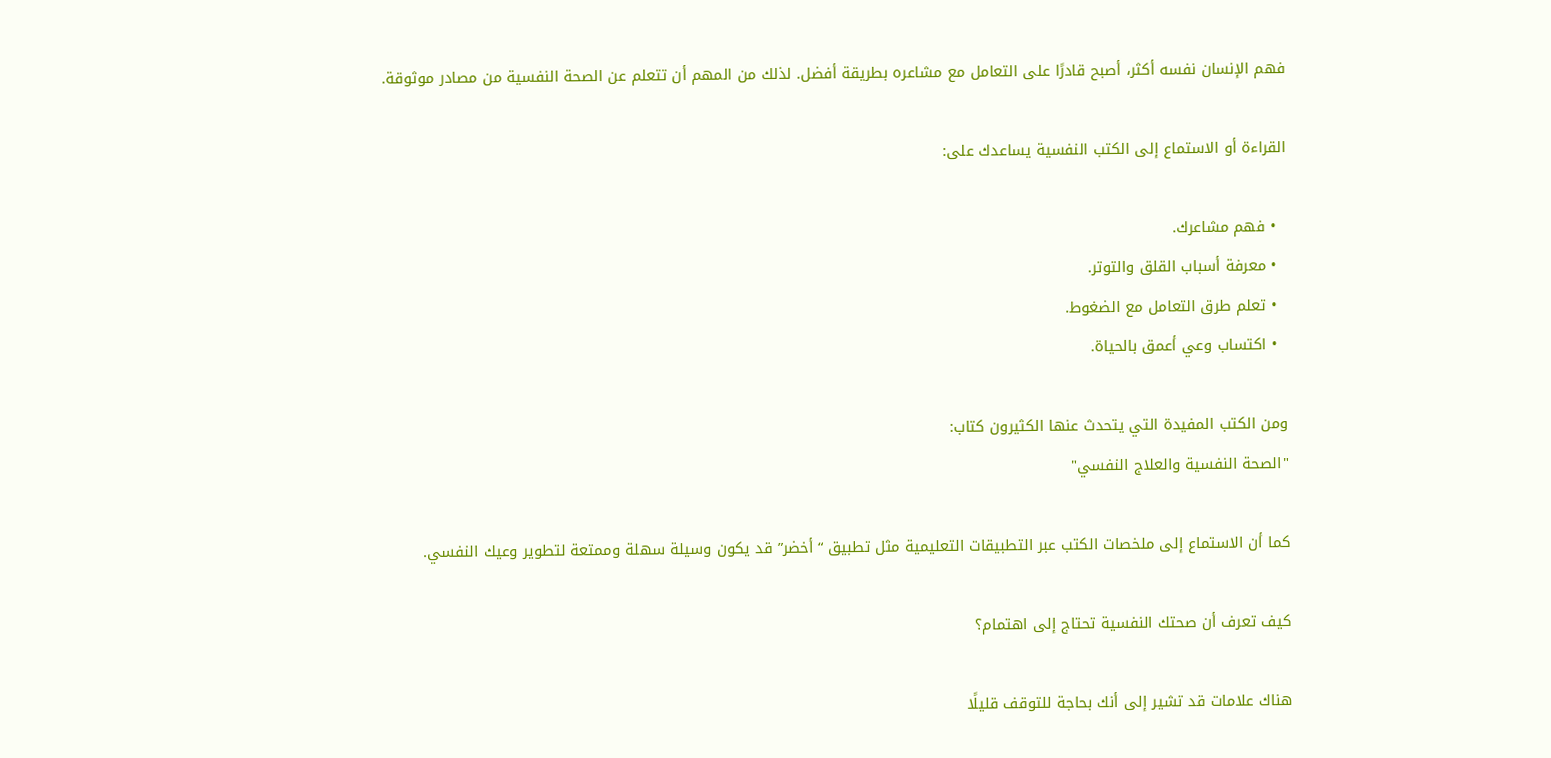فهم الإنسان نفسه أكثر، أصبح قادرًا على التعامل مع مشاعره بطريقة أفضل. لذلك من المهم أن تتعلم عن الصحة النفسية من مصادر موثوقة.

القراءة أو الاستماع إلى الكتب النفسية يساعدك على:

  • فهم مشاعرك.
  • معرفة أسباب القلق والتوتر.
  • تعلم طرق التعامل مع الضغوط.
  • اكتساب وعي أعمق بالحياة.

ومن الكتب المفيدة التي يتحدث عنها الكثيرون كتاب:
"الصحة النفسية والعلاج النفسي"

كما أن الاستماع إلى ملخصات الكتب عبر التطبيقات التعليمية مثل تطبيق “أخضر” قد يكون وسيلة سهلة وممتعة لتطوير وعيك النفسي.

كيف تعرف أن صحتك النفسية تحتاج إلى اهتمام؟

هناك علامات قد تشير إلى أنك بحاجة للتوقف قليلًا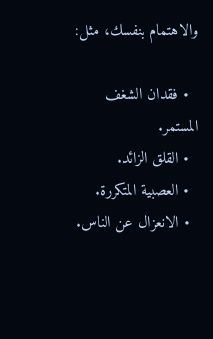والاهتمام بنفسك، مثل:

  • فقدان الشغف المستمر.
  • القلق الزائد.
  • العصبية المتكررة.
  • الانعزال عن الناس.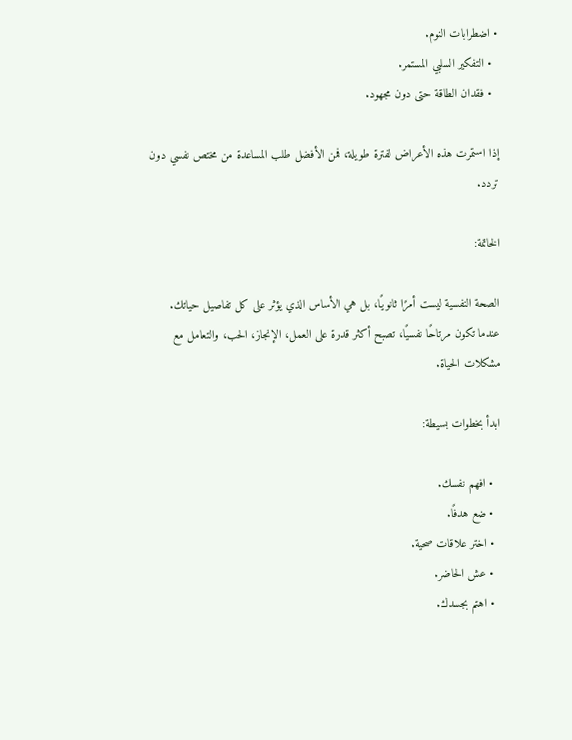• اضطرابات النوم.
  • التفكير السلبي المستمر.
  • فقدان الطاقة حتى دون مجهود.

إذا استمرت هذه الأعراض لفترة طويلة، فمن الأفضل طلب المساعدة من مختص نفسي دون تردد.

الخاتمة:

الصحة النفسية ليست أمرًا ثانويًا، بل هي الأساس الذي يؤثر على كل تفاصيل حياتك. عندما تكون مرتاحًا نفسيًا، تصبح أكثر قدرة على العمل، الإنجاز، الحب، والتعامل مع مشكلات الحياة.

ابدأ بخطوات بسيطة:

  • افهم نفسك.
  • ضع هدفًا.
  • اختر علاقات صحية.
  • عش الحاضر.
  • اهتم بجسدك.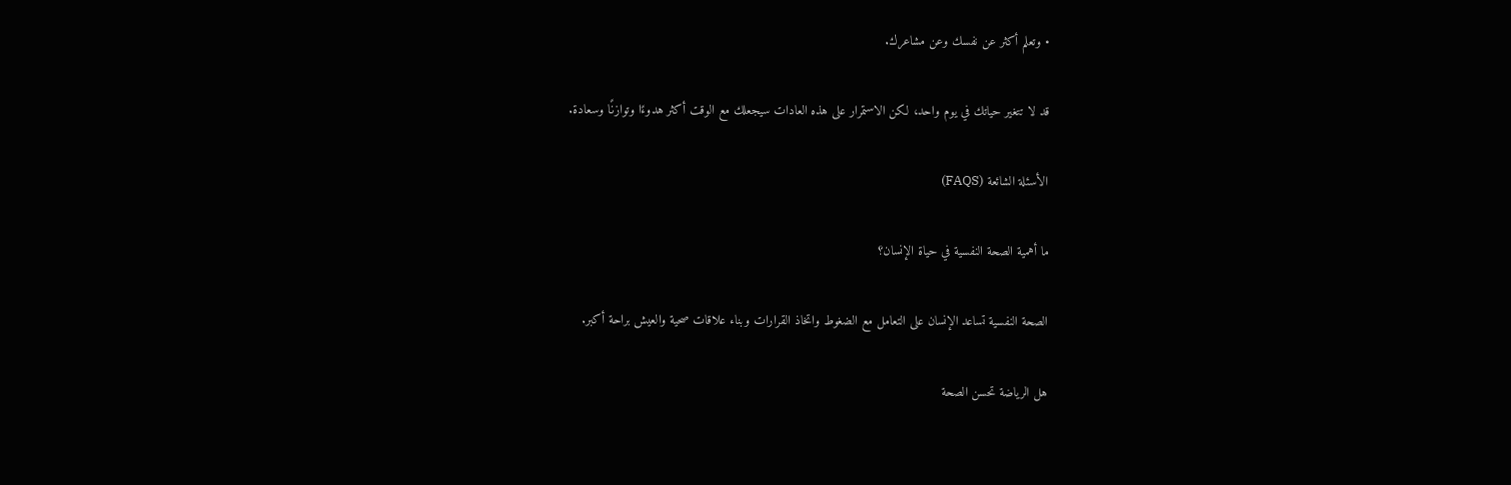• وتعلم أكثر عن نفسك وعن مشاعرك.

قد لا تتغير حياتك في يوم واحد، لكن الاستمرار على هذه العادات سيجعلك مع الوقت أكثر هدوءًا وتوازنًا وسعادة.

الأسئلة الشائعة (FAQS)

ما أهمية الصحة النفسية في حياة الإنسان؟

الصحة النفسية تساعد الإنسان على التعامل مع الضغوط واتخاذ القرارات وبناء علاقات صحية والعيش براحة أكبر.

هل الرياضة تحسن الصحة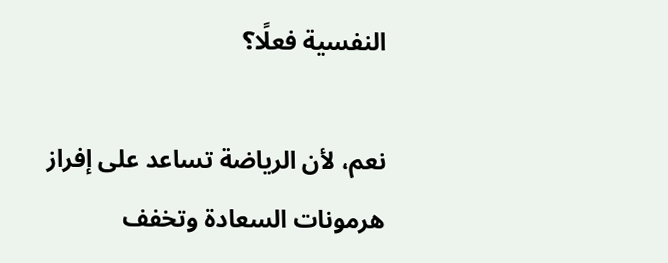النفسية فعلًا؟

نعم، لأن الرياضة تساعد على إفراز هرمونات السعادة وتخفف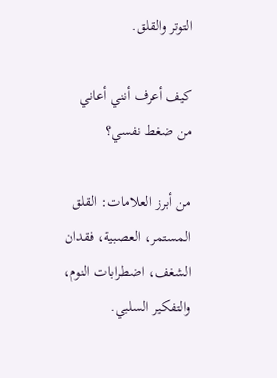التوتر والقلق.

كيف أعرف أنني أعاني من ضغط نفسي؟

من أبرز العلامات: القلق المستمر، العصبية، فقدان الشغف، اضطرابات النوم، والتفكير السلبي.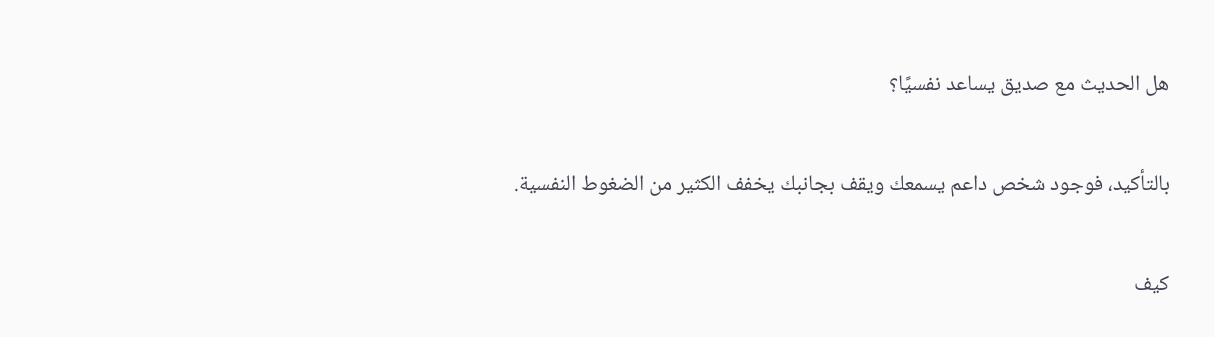هل الحديث مع صديق يساعد نفسيًا؟

بالتأكيد، فوجود شخص داعم يسمعك ويقف بجانبك يخفف الكثير من الضغوط النفسية.

كيف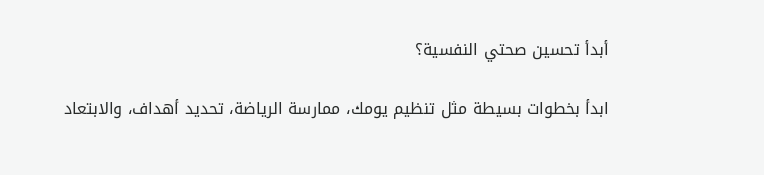أبدأ تحسين صحتي النفسية؟

ابدأ بخطوات بسيطة مثل تنظيم يومك، ممارسة الرياضة، تحديد أهداف، والابتعاد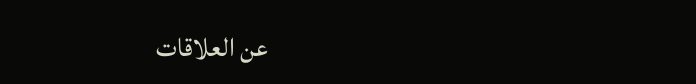عن العلاقات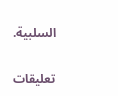السلبية.

تعليقات